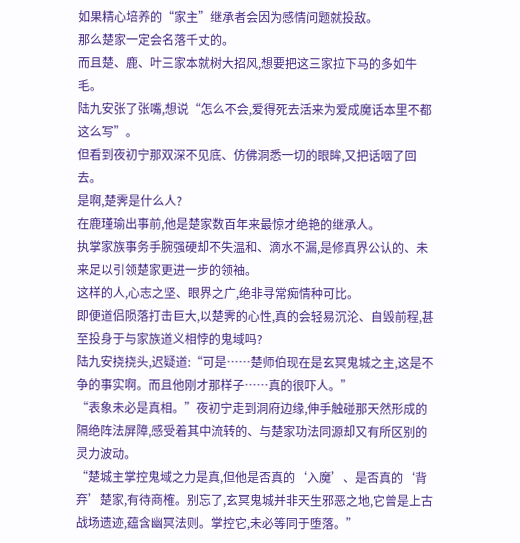如果精心培养的“家主”继承者会因为感情问题就投敌。
那么楚家一定会名落千丈的。
而且楚、鹿、叶三家本就树大招风,想要把这三家拉下马的多如牛毛。
陆九安张了张嘴,想说“怎么不会,爱得死去活来为爱成魔话本里不都这么写”。
但看到夜初宁那双深不见底、仿佛洞悉一切的眼眸,又把话咽了回去。
是啊,楚霁是什么人?
在鹿瑾瑜出事前,他是楚家数百年来最惊才绝艳的继承人。
执掌家族事务手腕强硬却不失温和、滴水不漏,是修真界公认的、未来足以引领楚家更进一步的领袖。
这样的人,心志之坚、眼界之广,绝非寻常痴情种可比。
即便道侣陨落打击巨大,以楚霁的心性,真的会轻易沉沦、自毁前程,甚至投身于与家族道义相悖的鬼域吗?
陆九安挠挠头,迟疑道:“可是……楚师伯现在是玄冥鬼城之主,这是不争的事实啊。而且他刚才那样子……真的很吓人。”
“表象未必是真相。”夜初宁走到洞府边缘,伸手触碰那天然形成的隔绝阵法屏障,感受着其中流转的、与楚家功法同源却又有所区别的灵力波动。
“楚城主掌控鬼域之力是真,但他是否真的‘入魔’、是否真的‘背弃’楚家,有待商榷。别忘了,玄冥鬼城并非天生邪恶之地,它曾是上古战场遗迹,蕴含幽冥法则。掌控它,未必等同于堕落。”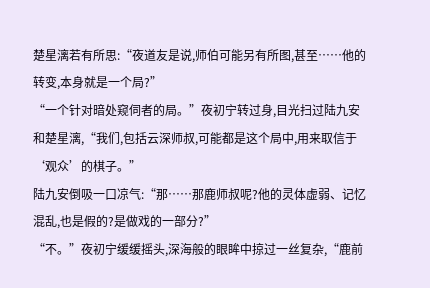楚星漓若有所思:“夜道友是说,师伯可能另有所图,甚至……他的转变,本身就是一个局?”
“一个针对暗处窥伺者的局。”夜初宁转过身,目光扫过陆九安和楚星漓,“我们,包括云深师叔,可能都是这个局中,用来取信于‘观众’的棋子。”
陆九安倒吸一口凉气:“那……那鹿师叔呢?他的灵体虚弱、记忆混乱,也是假的?是做戏的一部分?”
“不。”夜初宁缓缓摇头,深海般的眼眸中掠过一丝复杂,“鹿前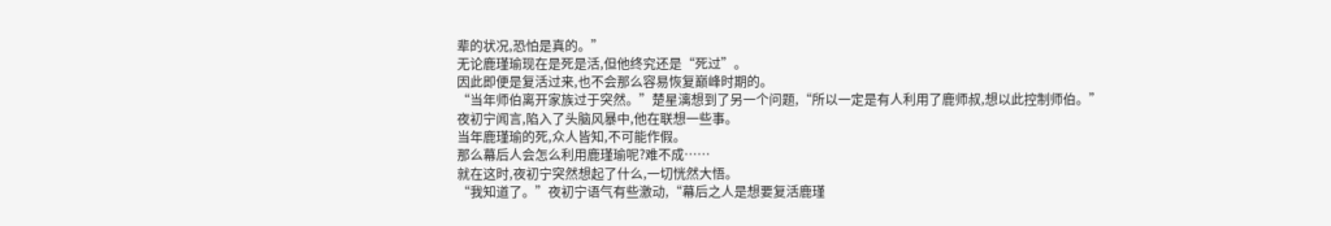辈的状况,恐怕是真的。”
无论鹿瑾瑜现在是死是活,但他终究还是“死过”。
因此即便是复活过来,也不会那么容易恢复巅峰时期的。
“当年师伯离开家族过于突然。”楚星漓想到了另一个问题,“所以一定是有人利用了鹿师叔,想以此控制师伯。”
夜初宁闻言,陷入了头脑风暴中,他在联想一些事。
当年鹿瑾瑜的死,众人皆知,不可能作假。
那么幕后人会怎么利用鹿瑾瑜呢?难不成……
就在这时,夜初宁突然想起了什么,一切恍然大悟。
“我知道了。”夜初宁语气有些激动,“幕后之人是想要复活鹿瑾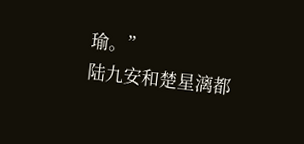瑜。”
陆九安和楚星漓都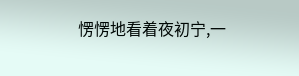愣愣地看着夜初宁,一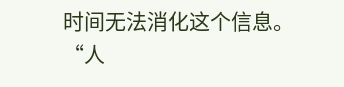时间无法消化这个信息。
“人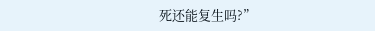死还能复生吗?”